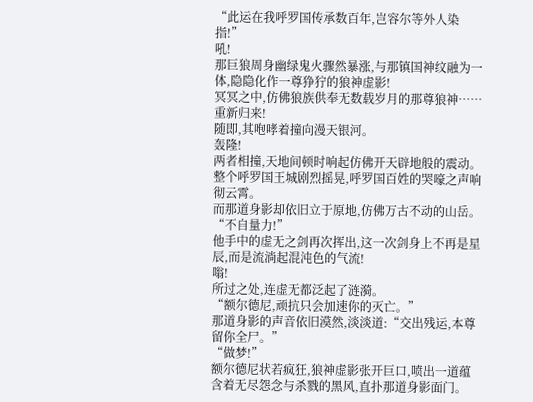“此运在我呼罗国传承数百年,岂容尔等外人染指!”
吼!
那巨狼周身幽绿鬼火骤然暴涨,与那镇国神纹融为一体,隐隐化作一尊狰狞的狼神虚影!
冥冥之中,仿佛狼族供奉无数载岁月的那尊狼神……重新归来!
随即,其咆哮着撞向漫天银河。
轰隆!
两者相撞,天地间顿时响起仿佛开天辟地般的震动。
整个呼罗国王城剧烈摇晃,呼罗国百姓的哭嚎之声响彻云霄。
而那道身影却依旧立于原地,仿佛万古不动的山岳。
“不自量力!”
他手中的虚无之剑再次挥出,这一次剑身上不再是星辰,而是流淌起混沌色的气流!
嗡!
所过之处,连虚无都泛起了涟漪。
“额尔德尼,顽抗只会加速你的灭亡。”
那道身影的声音依旧漠然,淡淡道:“交出残运,本尊留你全尸。”
“做梦!”
额尔德尼状若疯狂,狼神虚影张开巨口,喷出一道蕴含着无尽怨念与杀戮的黑风,直扑那道身影面门。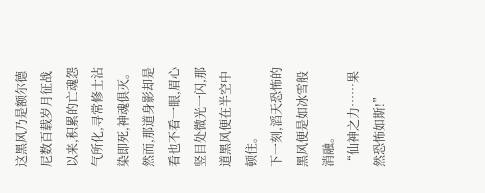这黑风乃是额尔德尼数百载岁月征战以来,积累的亡魂怨气所化,寻常修士沾染即死,神魂俱灭。
然而,那道身影却是看也不看一眼,眉心竖目处微光一闪,那道黑风便在半空中顿住。
下一刻,滔天恐怖的黑风便是如冰雪般消融。
“仙神之力……果然恐怖如斯!”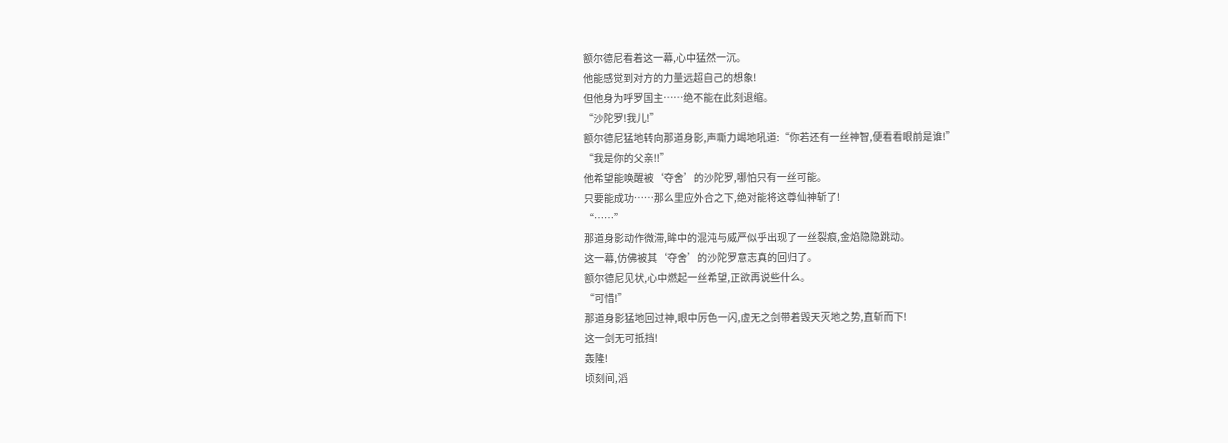额尔德尼看着这一幕,心中猛然一沉。
他能感觉到对方的力量远超自己的想象!
但他身为呼罗国主……绝不能在此刻退缩。
“沙陀罗!我儿!”
额尔德尼猛地转向那道身影,声嘶力竭地吼道:“你若还有一丝神智,便看看眼前是谁!”
“我是你的父亲!!”
他希望能唤醒被‘夺舍’的沙陀罗,哪怕只有一丝可能。
只要能成功……那么里应外合之下,绝对能将这尊仙神斩了!
“……”
那道身影动作微滞,眸中的混沌与威严似乎出现了一丝裂痕,金焰隐隐跳动。
这一幕,仿佛被其‘夺舍’的沙陀罗意志真的回归了。
额尔德尼见状,心中燃起一丝希望,正欲再说些什么。
“可惜!”
那道身影猛地回过神,眼中厉色一闪,虚无之剑带着毁天灭地之势,直斩而下!
这一剑无可抵挡!
轰隆!
顷刻间,滔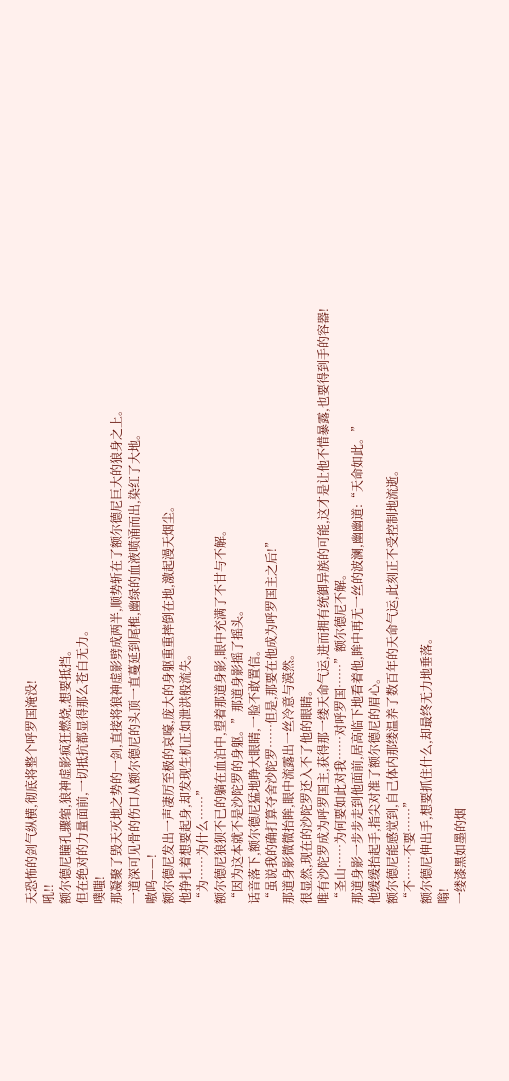天恐怖的剑气纵横,彻底将整个呼罗国淹没!
吼!!
额尔德尼瞳孔骤缩,狼神虚影疯狂燃烧,想要抵挡。
但在绝对的力量面前,一切抵抗都显得那么苍白无力。
噗嗤!
那凝聚了毁天灭地之势的一剑,直接将狼神虚影劈成两半,顺势斩在了额尔德尼巨大的狼身之上。
一道深可见骨的伤口从额尔德尼的头顶一直蔓延到尾椎,幽绿的血液喷涌而出,染红了大地。
嗷呜——!
额尔德尼发出一声凄厉至极的哀嚎,庞大的身躯重重摔倒在地,激起漫天烟尘。
他挣扎着想要起身,却发现生机正如泄洪般流失。
“为……为什么……”
额尔德尼狼狈不已的躺在血泊中,望着那道身影,眼中充满了不甘与不解。
“因为这本就不是沙陀罗的身躯。”那道身影摇了摇头。
话音落下,额尔德尼猛地睁大眼睛,一脸不敢置信。
“虽说我的确打算夺舍沙陀罗……但是,那要在他成为呼罗国主之后!”
那道身影微微抬眸,眼中流露出一丝冷意与漠然。
很显然,现在的沙陀罗还入不了他的眼睛。
唯有沙陀罗成为呼罗国主,获得那一缕天命气运,进而拥有统御异族的可能,这才是让他不惜暴露,也要得到手的容器!
“圣山……为何要如此对我……对呼罗国……”额尔德尼不解。
那道身影一步步走到他面前,居高临下地看着他,眸中再无一丝的波澜,幽幽道:“天命如此。”
他缓缓抬起手,指尖对准了额尔德尼的眉心。
额尔德尼能感觉到,自己体内那缕温养了数百年的天命气运,此刻正不受控制地流逝。
“不……不要……”
额尔德尼伸出手,想要抓住什么,却最终无力地垂落。
嗡!
一缕漆黑如墨的烟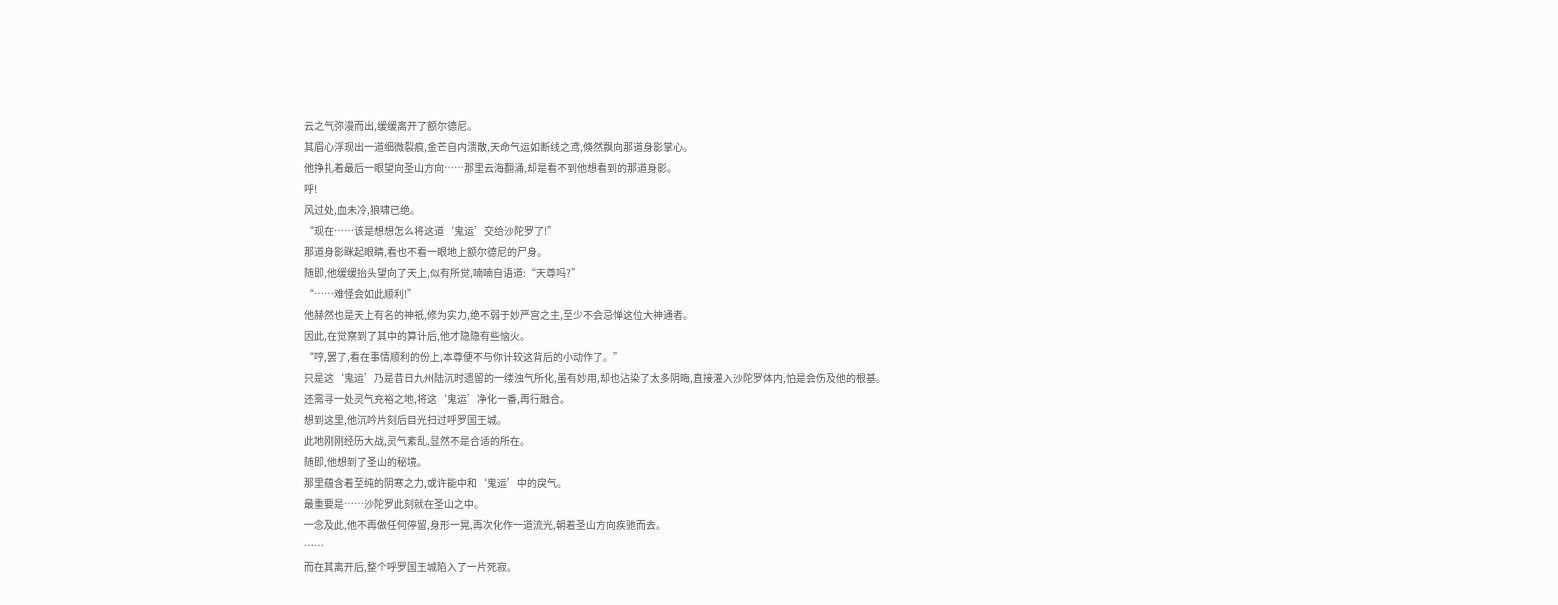云之气弥漫而出,缓缓离开了额尔德尼。
其眉心浮现出一道细微裂痕,金芒自内溃散,天命气运如断线之鸢,倏然飘向那道身影掌心。
他挣扎着最后一眼望向圣山方向……那里云海翻涌,却是看不到他想看到的那道身影。
呼!
风过处,血未冷,狼啸已绝。
“现在……该是想想怎么将这道‘鬼运’交给沙陀罗了!”
那道身影眯起眼睛,看也不看一眼地上额尔德尼的尸身。
随即,他缓缓抬头望向了天上,似有所觉,喃喃自语道:“天尊吗?”
“……难怪会如此顺利!”
他赫然也是天上有名的神祇,修为实力,绝不弱于妙严宫之主,至少不会忌惮这位大神通者。
因此,在觉察到了其中的算计后,他才隐隐有些恼火。
“哼,罢了,看在事情顺利的份上,本尊便不与你计较这背后的小动作了。”
只是这‘鬼运’乃是昔日九州陆沉时遗留的一缕浊气所化,虽有妙用,却也沾染了太多阴晦,直接灌入沙陀罗体内,怕是会伤及他的根基。
还需寻一处灵气充裕之地,将这‘鬼运’净化一番,再行融合。
想到这里,他沉吟片刻后目光扫过呼罗国王城。
此地刚刚经历大战,灵气紊乱,显然不是合适的所在。
随即,他想到了圣山的秘境。
那里蕴含着至纯的阴寒之力,或许能中和‘鬼运’中的戾气。
最重要是……沙陀罗此刻就在圣山之中。
一念及此,他不再做任何停留,身形一晃,再次化作一道流光,朝着圣山方向疾驰而去。
……
而在其离开后,整个呼罗国王城陷入了一片死寂。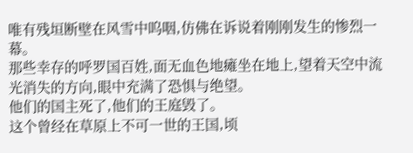唯有残垣断壁在风雪中呜咽,仿佛在诉说着刚刚发生的惨烈一幕。
那些幸存的呼罗国百姓,面无血色地瘫坐在地上,望着天空中流光消失的方向,眼中充满了恐惧与绝望。
他们的国主死了,他们的王庭毁了。
这个曾经在草原上不可一世的王国,顷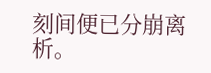刻间便已分崩离析。